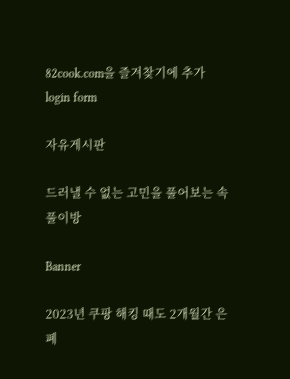82cook.com을 즐겨찾기에 추가
login form

자유게시판

드러낼 수 없는 고민을 풀어보는 속풀이방

Banner

2023년 쿠팡 해킹 때도 2개월간 은폐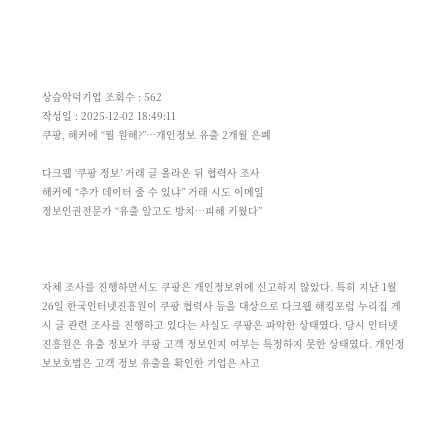상습악덕기업 조회수 : 562
작성일 : 2025-12-02 18:49:11
쿠팡, 해커에 “뭘 원해?”…개인정보 유출 2개월 은폐

다크웹 ‘쿠팡 정보’ 거래 글 올라온 뒤 협력사 조사
해커에 “추가 데이터 줄 수 있냐” 거래 시도 이메일
정보인권전문가 “유출 알고도 방치…피해 키웠다”



자체 조사를 진행하면서도 쿠팡은 개인정보위에 신고하지 않았다. 특히 지난 1월26일 한국인터넷진흥원이 쿠팡 협력사 등을 대상으로 다크웹 해킹포럼 누리집 게시 글 관련 조사를 진행하고 있다는 사실도 쿠팡은 파악한 상태였다. 당시 인터넷진흥원은 유출 정보가 쿠팡 고객 정보인지 여부는 특정하지 못한 상태였다. 개인정보보호법은 고객 정보 유출을 확인한 기업은 사고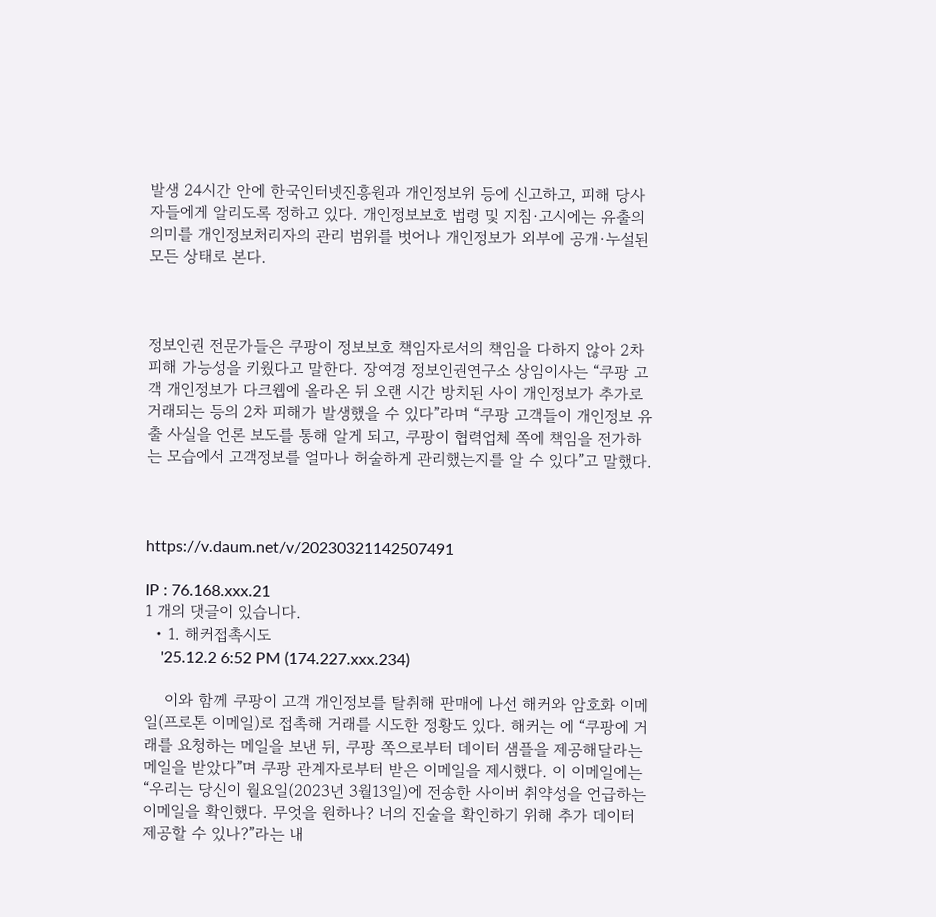발생 24시간 안에 한국인터넷진흥원과 개인정보위 등에 신고하고, 피해 당사자들에게 알리도록 정하고 있다. 개인정보보호 법령 및 지침·고시에는 유출의 의미를 개인정보처리자의 관리 범위를 벗어나 개인정보가 외부에 공개·누설된 모든 상태로 본다.



정보인권 전문가들은 쿠팡이 정보보호 책임자로서의 책임을 다하지 않아 2차 피해 가능성을 키웠다고 말한다. 장여경 정보인권연구소 상임이사는 “쿠팡 고객 개인정보가 다크웹에 올라온 뒤 오랜 시간 방치된 사이 개인정보가 추가로 거래되는 등의 2차 피해가 발생했을 수 있다”라며 “쿠팡 고객들이 개인정보 유출 사실을 언론 보도를 통해 알게 되고, 쿠팡이 협력업체 쪽에 책임을 전가하는 모습에서 고객정보를 얼마나 허술하게 관리했는지를 알 수 있다”고 말했다.



https://v.daum.net/v/20230321142507491

IP : 76.168.xxx.21
1 개의 댓글이 있습니다.
  • 1. 해커접촉시도
    '25.12.2 6:52 PM (174.227.xxx.234)

    이와 함께 쿠팡이 고객 개인정보를 탈취해 판매에 나선 해커와 암호화 이메일(프로톤 이메일)로 접촉해 거래를 시도한 정황도 있다. 해커는 에 “쿠팡에 거래를 요청하는 메일을 보낸 뒤, 쿠팡 쪽으로부터 데이터 샘플을 제공해달라는 메일을 받았다”며 쿠팡 관계자로부터 받은 이메일을 제시했다. 이 이메일에는 “우리는 당신이 월요일(2023년 3월13일)에 전송한 사이버 취약성을 언급하는 이메일을 확인했다. 무엇을 원하나? 너의 진술을 확인하기 위해 추가 데이터 제공할 수 있나?”라는 내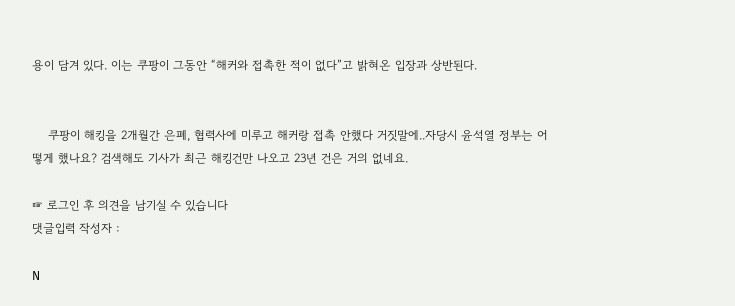용이 담겨 있다. 이는 쿠팡이 그동안 “해커와 접촉한 적이 없다”고 밝혀온 입장과 상반된다.


    쿠팡이 해킹을 2개월간 은폐, 협력사에 미루고 해커랑 접촉 안했다 거짓말에..자당시 윤석열 정부는 어떻게 했나요? 검색해도 기사가 최근 해킹건만 나오고 23년 건은 거의 없네요.

☞ 로그인 후 의견을 남기실 수 있습니다
댓글입력 작성자 :

N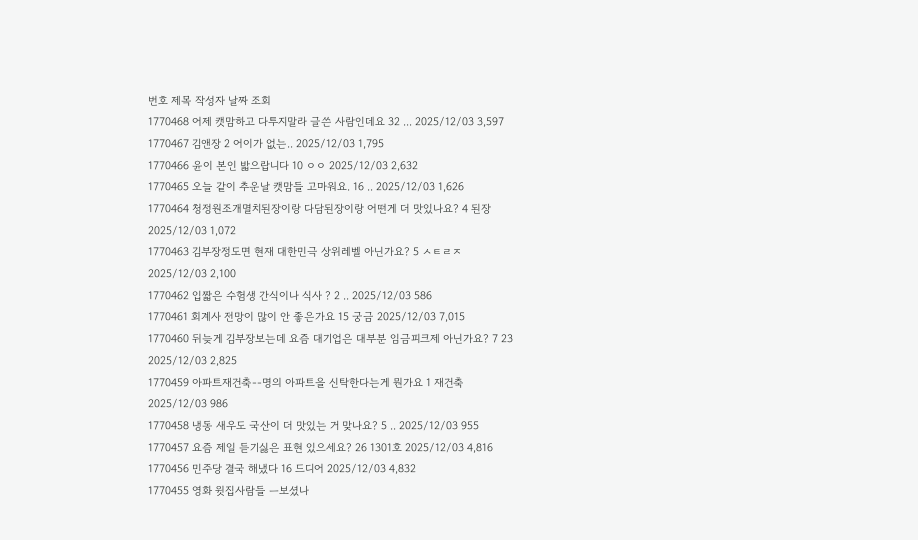번호 제목 작성자 날짜 조회
1770468 어제 캣맘하고 다투지말라 글쓴 사람인데요 32 ... 2025/12/03 3,597
1770467 김앤장 2 어이가 없는.. 2025/12/03 1,795
1770466 윤이 본인 밟으랍니다 10 ㅇㅇ 2025/12/03 2,632
1770465 오늘 같이 추운날 캣맘들 고마워요. 16 .. 2025/12/03 1,626
1770464 청정원조개멸치된장이랑 다담된장이랑 어떤게 더 맛있나요? 4 된장 2025/12/03 1,072
1770463 김부장정도면 현재 대한민극 상위레벨 아닌가요? 5 ㅅㅌㄹㅈ 2025/12/03 2,100
1770462 입짧은 수험생 간식이나 식사 ? 2 .. 2025/12/03 586
1770461 회계사 전망이 많이 안 좋은가요 15 궁금 2025/12/03 7,015
1770460 뒤늦게 김부장보는데 요즘 대기업은 대부분 임금피크제 아닌가요? 7 23 2025/12/03 2,825
1770459 아파트재건축--명의 아파트을 신탁한다는게 뭔가요 1 재건축 2025/12/03 986
1770458 냉동 새우도 국산이 더 맛있는 거 맞나요? 5 .. 2025/12/03 955
1770457 요즘 제일 듣기싫은 표현 있으세요? 26 1301호 2025/12/03 4,816
1770456 민주당 결국 해냈다 16 드디어 2025/12/03 4,832
1770455 영화 윗집사람들 ㅡ보셨나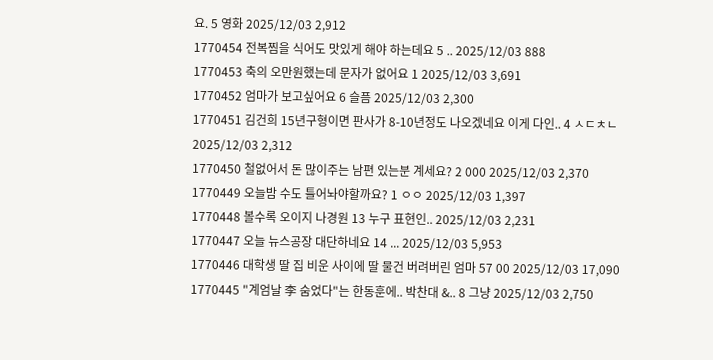요. 5 영화 2025/12/03 2,912
1770454 전복찜을 식어도 맛있게 해야 하는데요 5 .. 2025/12/03 888
1770453 축의 오만원했는데 문자가 없어요 1 2025/12/03 3,691
1770452 엄마가 보고싶어요 6 슬픔 2025/12/03 2,300
1770451 김건희 15년구형이면 판사가 8-10년정도 나오겠네요 이게 다인.. 4 ㅅㄷㅊㄴ 2025/12/03 2,312
1770450 철없어서 돈 많이주는 남편 있는분 계세요? 2 000 2025/12/03 2,370
1770449 오늘밤 수도 틀어놔야할까요? 1 ㅇㅇ 2025/12/03 1,397
1770448 볼수록 오이지 나경원 13 누구 표현인.. 2025/12/03 2,231
1770447 오늘 뉴스공장 대단하네요 14 ... 2025/12/03 5,953
1770446 대학생 딸 집 비운 사이에 딸 물건 버려버린 엄마 57 00 2025/12/03 17,090
1770445 "계엄날 李 숨었다"는 한동훈에.. 박찬대 &.. 8 그냥 2025/12/03 2,750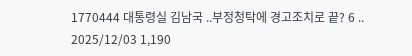1770444 대통령실 김남국 ..부정청탁에 경고조치로 끝? 6 .. 2025/12/03 1,190